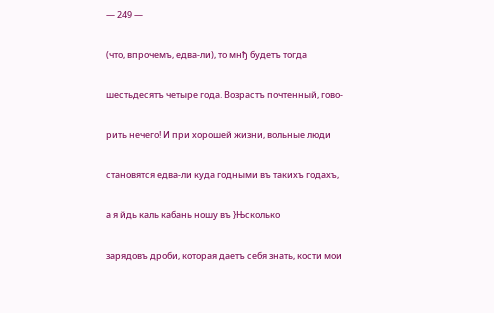— 249 —

(что, впрочемъ, едва-ли), то мнђ будетъ тогда

шестьдесятъ четыре года. Возрастъ почтенный, гово-

рить нечего! И при хорошей жизни, вольные люди

становятся едва-ли куда годными въ такихъ годахъ,

а я йдь каль кабань ношу въ }Њсколько

зарядовъ дроби, которая даетъ себя знать, кости мои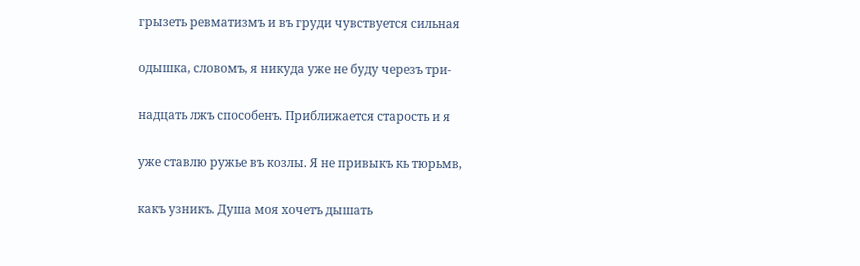грызеть ревматизмъ и въ груди чувствуется сильная

одышка, словомъ, я никуда уже не буду черезъ три-

надцать лжъ способенъ. Приближается старость и я

уже ставлю ружье въ козлы. Я не привыкъ кь тюрьмв,

какъ узникъ. Душа моя хочетъ дышать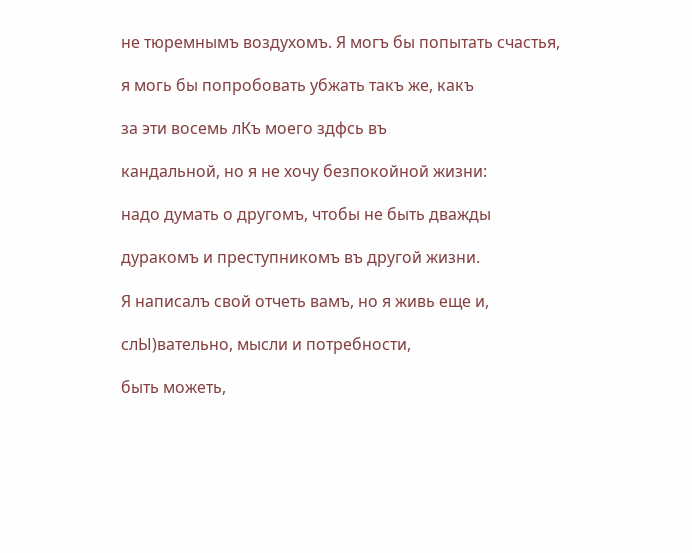не тюремнымъ воздухомъ. Я могъ бы попытать счастья,

я могь бы попробовать убжать такъ же, какъ

за эти восемь лКъ моего здфсь въ

кандальной, но я не хочу безпокойной жизни:

надо думать о другомъ, чтобы не быть дважды

дуракомъ и преступникомъ въ другой жизни.

Я написалъ свой отчеть вамъ, но я живь еще и,

слЫ)вательно, мысли и потребности,

быть можеть,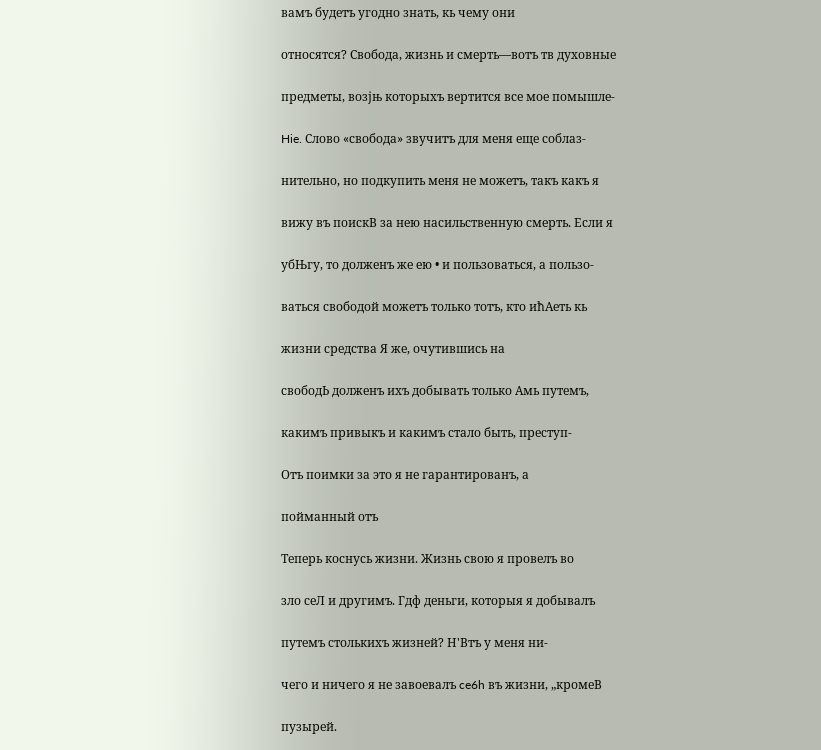вамъ будетъ угодно знать, кь чему они

относятся? Свобода, жизнь и смерть—вотъ тв духовные

предметы, возјњ которыхъ вертится все мое помышле-

Hie. Слово «свобода» звучитъ для меня еще соблаз-

нительно, но подкупить меня не можетъ, такъ какъ я

вижу въ поискВ за нею насильственную смерть. Если я

убЊгу, то долженъ же ею • и пользоваться, а пользо-

ваться свободой можетъ только тотъ, кто ићАеть кь

жизни средства Я же, очутившись на

свободЬ долженъ ихъ добывать только Амь путемъ,

какимъ привыкъ и какимъ стало быть, преступ-

Отъ поимки за это я не гарантированъ, а

пойманный отъ

Теперь коснусь жизни. Жизнь свою я провелъ во

зло сеЛ и другимъ. Гдф деньги, которыя я добывалъ

путемъ столькихъ жизней? Н'Втъ у меня ни-

чего и ничего я не завоевалъ ce6h въ жизни, „кромеВ

пузырей.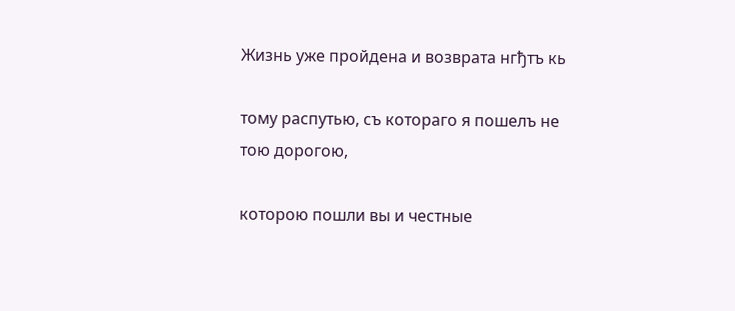Жизнь уже пройдена и возврата нгђтъ кь

тому распутью, съ котораго я пошелъ не тою дорогою,

которою пошли вы и честные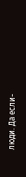люди. Да если-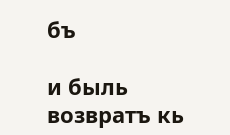бъ

и быль возвратъ кь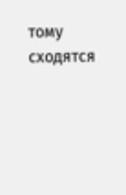тому сходятся